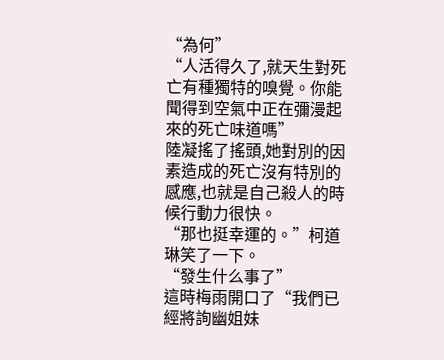“為何”
“人活得久了,就天生對死亡有種獨特的嗅覺。你能聞得到空氣中正在彌漫起來的死亡味道嗎”
陸凝搖了搖頭,她對別的因素造成的死亡沒有特別的感應,也就是自己殺人的時候行動力很快。
“那也挺幸運的。”柯道琳笑了一下。
“發生什么事了”
這時梅雨開口了“我們已經將詢幽姐妹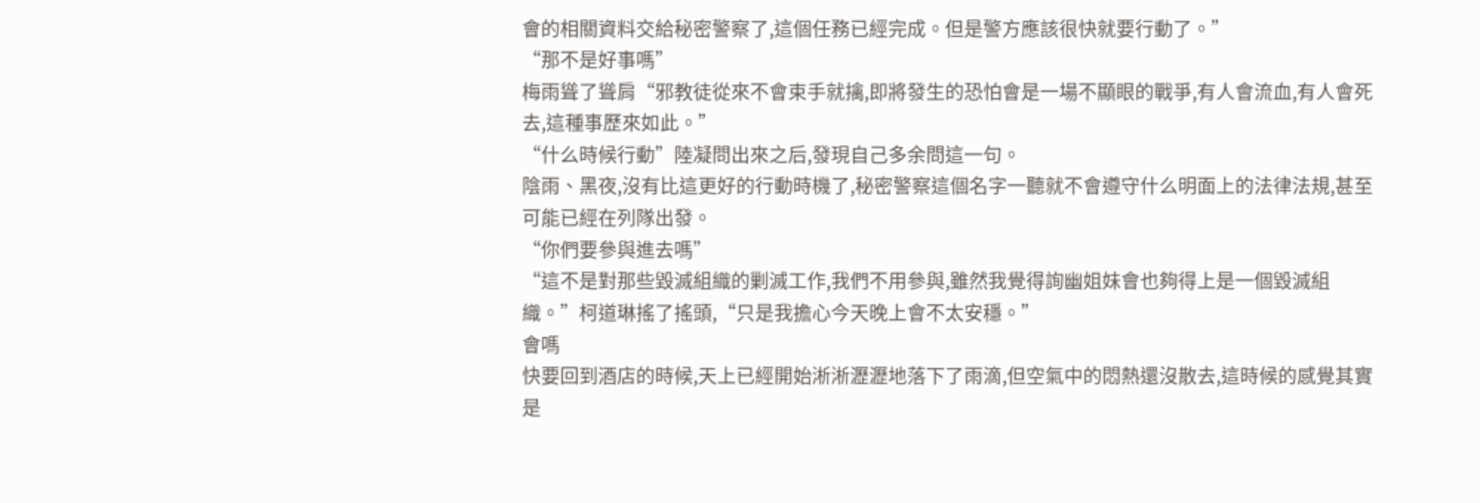會的相關資料交給秘密警察了,這個任務已經完成。但是警方應該很快就要行動了。”
“那不是好事嗎”
梅雨聳了聳肩“邪教徒從來不會束手就擒,即將發生的恐怕會是一場不顯眼的戰爭,有人會流血,有人會死去,這種事歷來如此。”
“什么時候行動”陸凝問出來之后,發現自己多余問這一句。
陰雨、黑夜,沒有比這更好的行動時機了,秘密警察這個名字一聽就不會遵守什么明面上的法律法規,甚至可能已經在列隊出發。
“你們要參與進去嗎”
“這不是對那些毀滅組織的剿滅工作,我們不用參與,雖然我覺得詢幽姐妹會也夠得上是一個毀滅組織。”柯道琳搖了搖頭,“只是我擔心今天晚上會不太安穩。”
會嗎
快要回到酒店的時候,天上已經開始淅淅瀝瀝地落下了雨滴,但空氣中的悶熱還沒散去,這時候的感覺其實是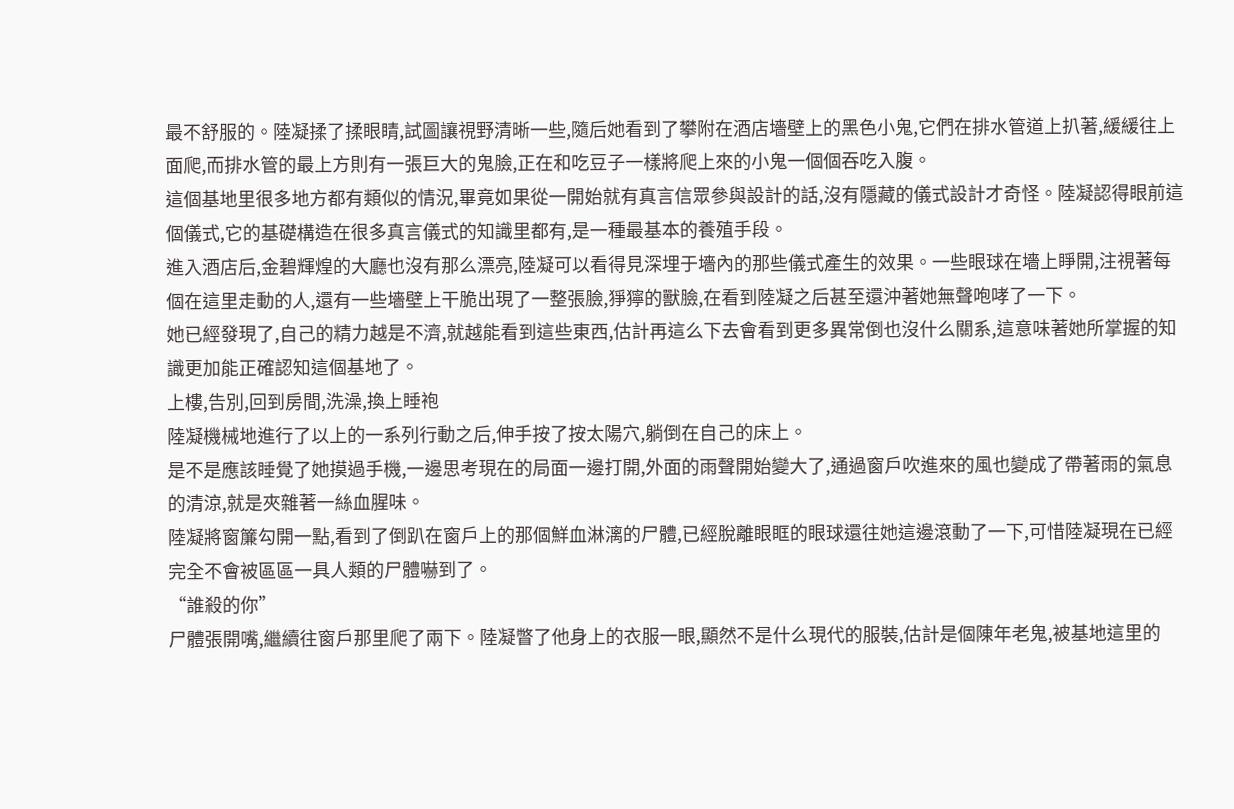最不舒服的。陸凝揉了揉眼睛,試圖讓視野清晰一些,隨后她看到了攀附在酒店墻壁上的黑色小鬼,它們在排水管道上扒著,緩緩往上面爬,而排水管的最上方則有一張巨大的鬼臉,正在和吃豆子一樣將爬上來的小鬼一個個吞吃入腹。
這個基地里很多地方都有類似的情況,畢竟如果從一開始就有真言信眾參與設計的話,沒有隱藏的儀式設計才奇怪。陸凝認得眼前這個儀式,它的基礎構造在很多真言儀式的知識里都有,是一種最基本的養殖手段。
進入酒店后,金碧輝煌的大廳也沒有那么漂亮,陸凝可以看得見深埋于墻內的那些儀式產生的效果。一些眼球在墻上睜開,注視著每個在這里走動的人,還有一些墻壁上干脆出現了一整張臉,猙獰的獸臉,在看到陸凝之后甚至還沖著她無聲咆哮了一下。
她已經發現了,自己的精力越是不濟,就越能看到這些東西,估計再這么下去會看到更多異常倒也沒什么關系,這意味著她所掌握的知識更加能正確認知這個基地了。
上樓,告別,回到房間,洗澡,換上睡袍
陸凝機械地進行了以上的一系列行動之后,伸手按了按太陽穴,躺倒在自己的床上。
是不是應該睡覺了她摸過手機,一邊思考現在的局面一邊打開,外面的雨聲開始變大了,通過窗戶吹進來的風也變成了帶著雨的氣息的清涼,就是夾雜著一絲血腥味。
陸凝將窗簾勾開一點,看到了倒趴在窗戶上的那個鮮血淋漓的尸體,已經脫離眼眶的眼球還往她這邊滾動了一下,可惜陸凝現在已經完全不會被區區一具人類的尸體嚇到了。
“誰殺的你”
尸體張開嘴,繼續往窗戶那里爬了兩下。陸凝瞥了他身上的衣服一眼,顯然不是什么現代的服裝,估計是個陳年老鬼,被基地這里的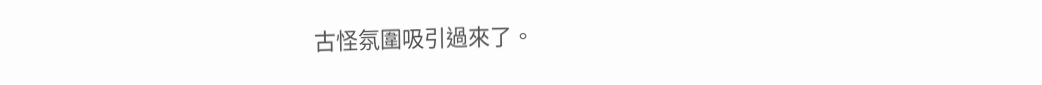古怪氛圍吸引過來了。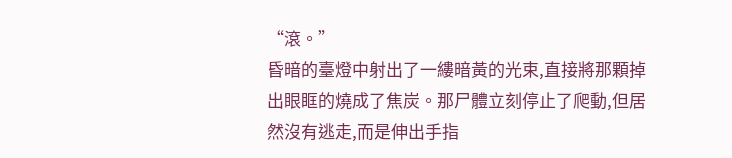“滾。”
昏暗的臺燈中射出了一縷暗黃的光束,直接將那顆掉出眼眶的燒成了焦炭。那尸體立刻停止了爬動,但居然沒有逃走,而是伸出手指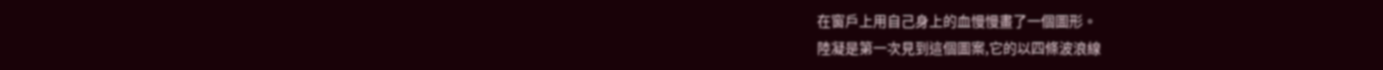在窗戶上用自己身上的血慢慢畫了一個圖形。
陸凝是第一次見到這個圖案,它的以四條波浪線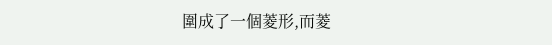圍成了一個菱形,而菱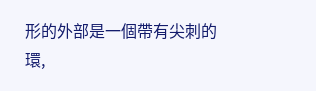形的外部是一個帶有尖刺的環,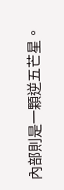內部則是一顆逆五芒星。